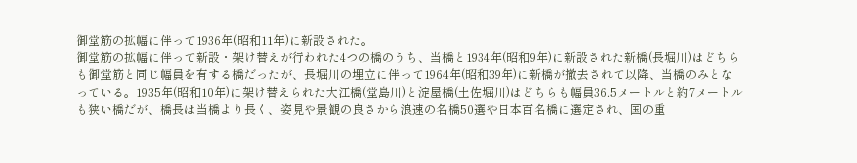御堂筋の拡幅に伴って1936年(昭和11年)に新設された。
御堂筋の拡幅に伴って新設・架け替えが行われた4つの橋のうち、当橋と1934年(昭和9年)に新設された新橋(長堀川)はどちらも御堂筋と同じ幅員を有する橋だったが、長堀川の埋立に伴って1964年(昭和39年)に新橋が撤去されて以降、当橋のみとなっている。1935年(昭和10年)に架け替えられた大江橋(堂島川)と淀屋橋(土佐堀川)はどちらも幅員36.5メートルと約7メートルも狭い橋だが、橋長は当橋より長く、姿見や景観の良さから浪速の名橋50選や日本百名橋に選定され、国の重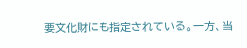要文化財にも指定されている。一方、当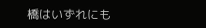橋はいずれにも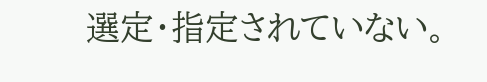選定・指定されていない。